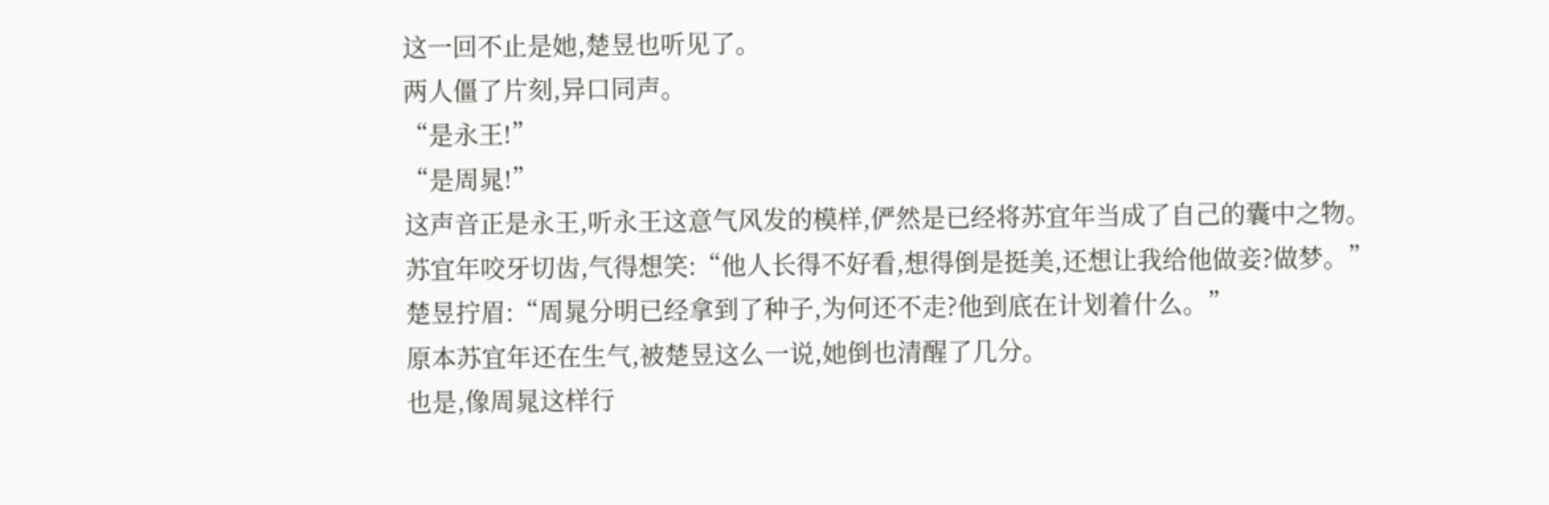这一回不止是她,楚昱也听见了。
两人僵了片刻,异口同声。
“是永王!”
“是周晁!”
这声音正是永王,听永王这意气风发的模样,俨然是已经将苏宜年当成了自己的囊中之物。
苏宜年咬牙切齿,气得想笑:“他人长得不好看,想得倒是挺美,还想让我给他做妾?做梦。”
楚昱拧眉:“周晁分明已经拿到了种子,为何还不走?他到底在计划着什么。”
原本苏宜年还在生气,被楚昱这么一说,她倒也清醒了几分。
也是,像周晁这样行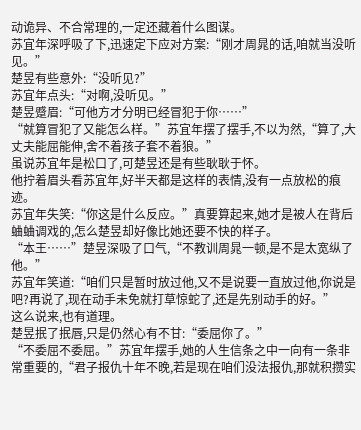动诡异、不合常理的,一定还藏着什么图谋。
苏宜年深呼吸了下,迅速定下应对方案:“刚才周晁的话,咱就当没听见。”
楚昱有些意外:“没听见?”
苏宜年点头:“对啊,没听见。”
楚昱蹙眉:“可他方才分明已经冒犯于你……”
“就算冒犯了又能怎么样。”苏宜年摆了摆手,不以为然,“算了,大丈夫能屈能伸,舍不着孩子套不着狼。”
虽说苏宜年是松口了,可楚昱还是有些耿耿于怀。
他拧着眉头看苏宜年,好半天都是这样的表情,没有一点放松的痕迹。
苏宜年失笑:“你这是什么反应。”真要算起来,她才是被人在背后蛐蛐调戏的,怎么楚昱却好像比她还要不快的样子。
“本王……”楚昱深吸了口气,“不教训周晁一顿,是不是太宽纵了他。”
苏宜年笑道:“咱们只是暂时放过他,又不是说要一直放过他,你说是吧?再说了,现在动手未免就打草惊蛇了,还是先别动手的好。”
这么说来,也有道理。
楚昱抿了抿唇,只是仍然心有不甘:“委屈你了。”
“不委屈不委屈。”苏宜年摆手,她的人生信条之中一向有一条非常重要的,“君子报仇十年不晚,若是现在咱们没法报仇,那就积攒实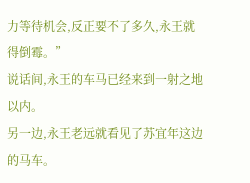力等待机会,反正要不了多久,永王就得倒霉。”
说话间,永王的车马已经来到一射之地以内。
另一边,永王老远就看见了苏宜年这边的马车。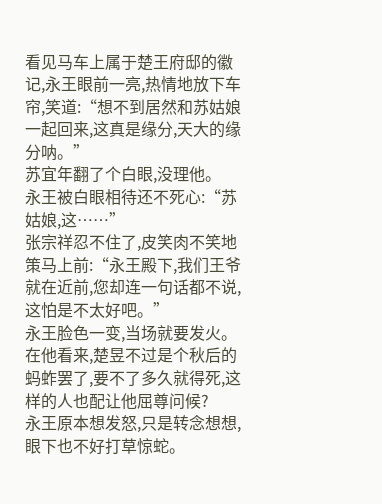看见马车上属于楚王府邸的徽记,永王眼前一亮,热情地放下车帘,笑道:“想不到居然和苏姑娘一起回来,这真是缘分,天大的缘分呐。”
苏宜年翻了个白眼,没理他。
永王被白眼相待还不死心:“苏姑娘,这……”
张宗祥忍不住了,皮笑肉不笑地策马上前:“永王殿下,我们王爷就在近前,您却连一句话都不说,这怕是不太好吧。”
永王脸色一变,当场就要发火。
在他看来,楚昱不过是个秋后的蚂蚱罢了,要不了多久就得死,这样的人也配让他屈尊问候?
永王原本想发怒,只是转念想想,眼下也不好打草惊蛇。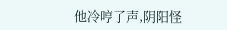他冷哼了声,阴阳怪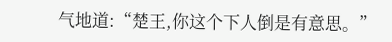气地道:“楚王,你这个下人倒是有意思。”